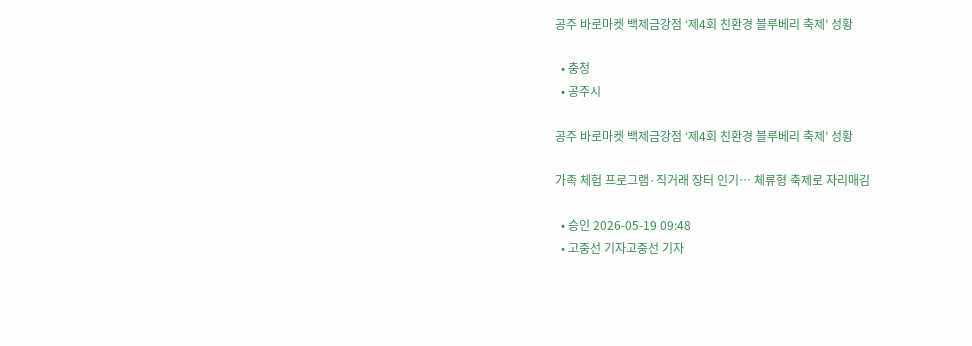공주 바로마켓 백제금강점 ‘제4회 친환경 블루베리 축제’ 성황

  • 충청
  • 공주시

공주 바로마켓 백제금강점 ‘제4회 친환경 블루베리 축제’ 성황

가족 체험 프로그램·직거래 장터 인기… 체류형 축제로 자리매김

  • 승인 2026-05-19 09:48
  • 고중선 기자고중선 기자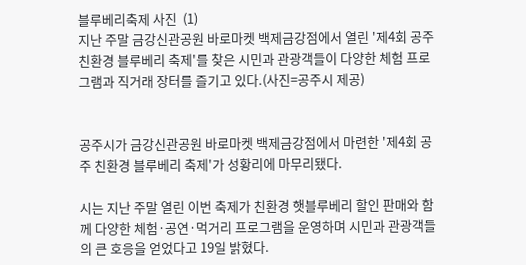블루베리축제 사진  (1)
지난 주말 금강신관공원 바로마켓 백제금강점에서 열린 '제4회 공주 친환경 블루베리 축제'를 찾은 시민과 관광객들이 다양한 체험 프로그램과 직거래 장터를 즐기고 있다.(사진=공주시 제공)


공주시가 금강신관공원 바로마켓 백제금강점에서 마련한 '제4회 공주 친환경 블루베리 축제'가 성황리에 마무리됐다.

시는 지난 주말 열린 이번 축제가 친환경 햇블루베리 할인 판매와 함께 다양한 체험·공연·먹거리 프로그램을 운영하며 시민과 관광객들의 큰 호응을 얻었다고 19일 밝혔다.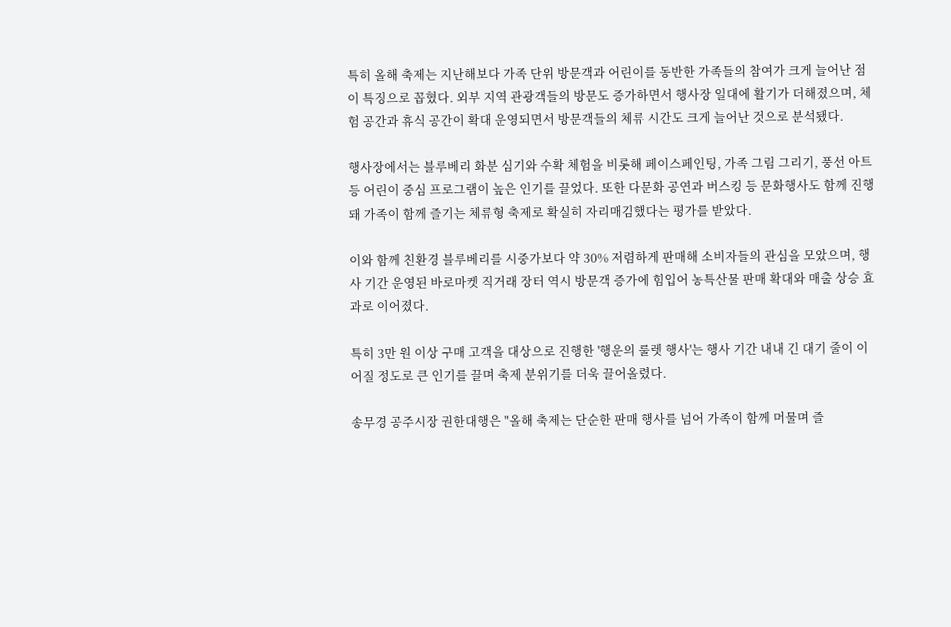특히 올해 축제는 지난해보다 가족 단위 방문객과 어린이를 동반한 가족들의 참여가 크게 늘어난 점이 특징으로 꼽혔다. 외부 지역 관광객들의 방문도 증가하면서 행사장 일대에 활기가 더해졌으며, 체험 공간과 휴식 공간이 확대 운영되면서 방문객들의 체류 시간도 크게 늘어난 것으로 분석됐다.

행사장에서는 블루베리 화분 심기와 수확 체험을 비롯해 페이스페인팅, 가족 그림 그리기, 풍선 아트 등 어린이 중심 프로그램이 높은 인기를 끌었다. 또한 다문화 공연과 버스킹 등 문화행사도 함께 진행돼 가족이 함께 즐기는 체류형 축제로 확실히 자리매김했다는 평가를 받았다.

이와 함께 친환경 블루베리를 시중가보다 약 30% 저렴하게 판매해 소비자들의 관심을 모았으며, 행사 기간 운영된 바로마켓 직거래 장터 역시 방문객 증가에 힘입어 농특산물 판매 확대와 매출 상승 효과로 이어졌다.

특히 3만 원 이상 구매 고객을 대상으로 진행한 '행운의 룰렛 행사'는 행사 기간 내내 긴 대기 줄이 이어질 정도로 큰 인기를 끌며 축제 분위기를 더욱 끌어올렸다.

송무경 공주시장 권한대행은 "올해 축제는 단순한 판매 행사를 넘어 가족이 함께 머물며 즐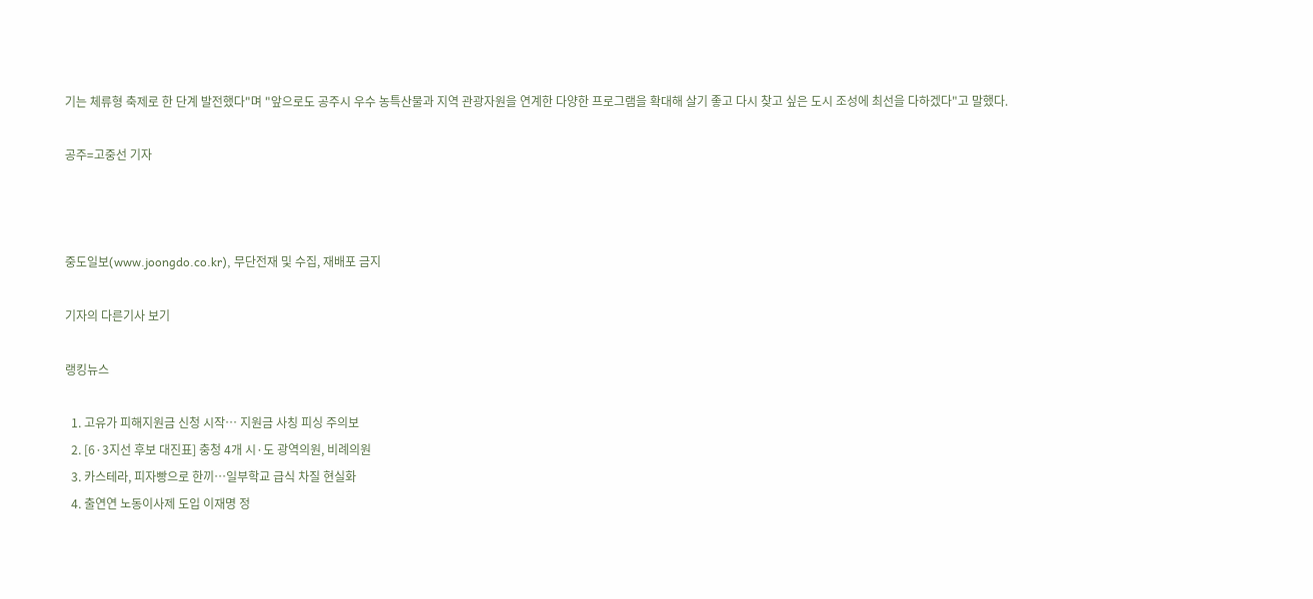기는 체류형 축제로 한 단계 발전했다"며 "앞으로도 공주시 우수 농특산물과 지역 관광자원을 연계한 다양한 프로그램을 확대해 살기 좋고 다시 찾고 싶은 도시 조성에 최선을 다하겠다"고 말했다.

공주=고중선 기자



중도일보(www.joongdo.co.kr), 무단전재 및 수집, 재배포 금지

기자의 다른기사 보기

랭킹뉴스

  1. 고유가 피해지원금 신청 시작… 지원금 사칭 피싱 주의보
  2. [6·3지선 후보 대진표] 충청 4개 시·도 광역의원, 비례의원
  3. 카스테라, 피자빵으로 한끼…일부학교 급식 차질 현실화
  4. 출연연 노동이사제 도입 이재명 정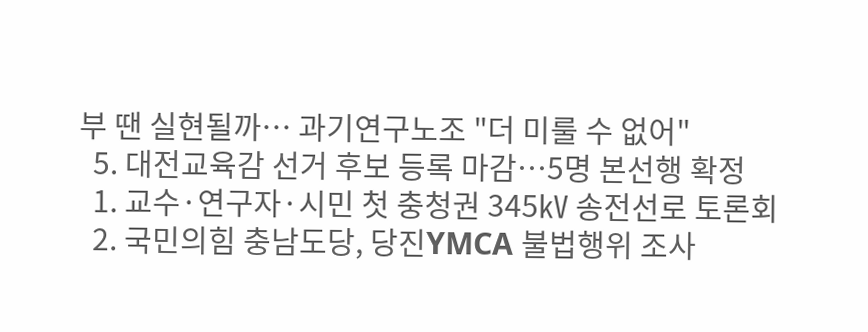부 땐 실현될까… 과기연구노조 "더 미룰 수 없어"
  5. 대전교육감 선거 후보 등록 마감…5명 본선행 확정
  1. 교수·연구자·시민 첫 충청권 345㎸ 송전선로 토론회
  2. 국민의힘 충남도당, 당진YMCA 불법행위 조사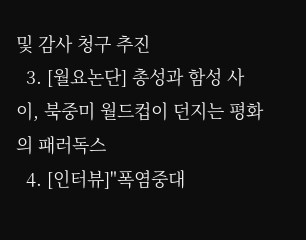및 감사 청구 추진
  3. [월요논단] 총성과 함성 사이, 북중미 월드컵이 던지는 평화의 패러독스
  4. [인터뷰]"폭염중대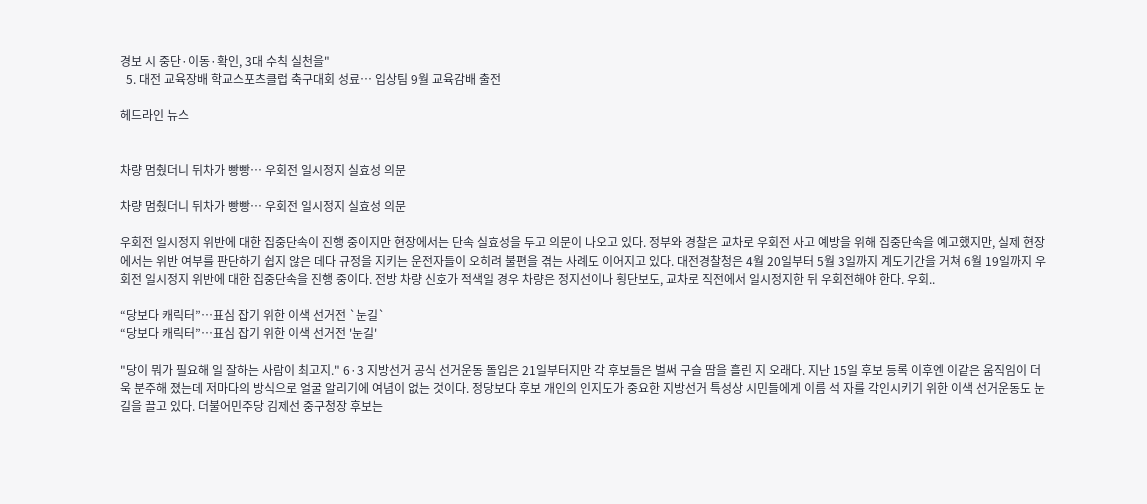경보 시 중단·이동·확인, 3대 수칙 실천을"
  5. 대전 교육장배 학교스포츠클럽 축구대회 성료… 입상팀 9월 교육감배 출전

헤드라인 뉴스


차량 멈췄더니 뒤차가 빵빵… 우회전 일시정지 실효성 의문

차량 멈췄더니 뒤차가 빵빵… 우회전 일시정지 실효성 의문

우회전 일시정지 위반에 대한 집중단속이 진행 중이지만 현장에서는 단속 실효성을 두고 의문이 나오고 있다. 정부와 경찰은 교차로 우회전 사고 예방을 위해 집중단속을 예고했지만, 실제 현장에서는 위반 여부를 판단하기 쉽지 않은 데다 규정을 지키는 운전자들이 오히려 불편을 겪는 사례도 이어지고 있다. 대전경찰청은 4월 20일부터 5월 3일까지 계도기간을 거쳐 6월 19일까지 우회전 일시정지 위반에 대한 집중단속을 진행 중이다. 전방 차량 신호가 적색일 경우 차량은 정지선이나 횡단보도, 교차로 직전에서 일시정지한 뒤 우회전해야 한다. 우회..

“당보다 캐릭터”…표심 잡기 위한 이색 선거전 `눈길`
“당보다 캐릭터”…표심 잡기 위한 이색 선거전 '눈길'

"당이 뭐가 필요해 일 잘하는 사람이 최고지." 6·3 지방선거 공식 선거운동 돌입은 21일부터지만 각 후보들은 벌써 구슬 땀을 흘린 지 오래다. 지난 15일 후보 등록 이후엔 이같은 움직임이 더욱 분주해 졌는데 저마다의 방식으로 얼굴 알리기에 여념이 없는 것이다. 정당보다 후보 개인의 인지도가 중요한 지방선거 특성상 시민들에게 이름 석 자를 각인시키기 위한 이색 선거운동도 눈길을 끌고 있다. 더불어민주당 김제선 중구청장 후보는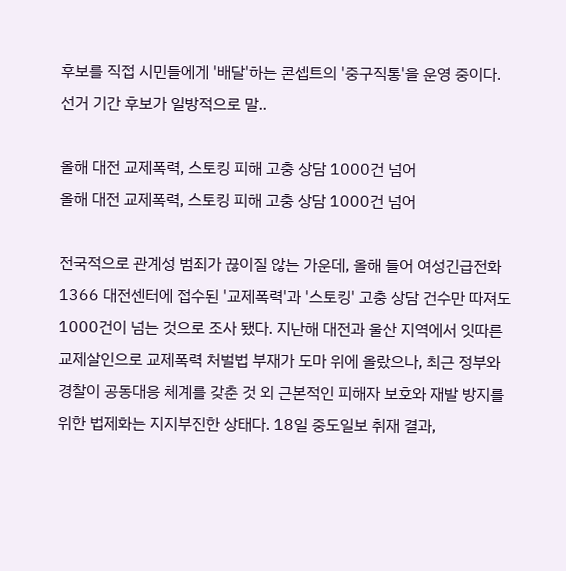후보를 직접 시민들에게 '배달'하는 콘셉트의 '중구직통'을 운영 중이다. 선거 기간 후보가 일방적으로 말..

올해 대전 교제폭력, 스토킹 피해 고충 상담 1000건 넘어
올해 대전 교제폭력, 스토킹 피해 고충 상담 1000건 넘어

전국적으로 관계성 범죄가 끊이질 않는 가운데, 올해 들어 여성긴급전화 1366 대전센터에 접수된 '교제폭력'과 '스토킹' 고충 상담 건수만 따져도 1000건이 넘는 것으로 조사 됐다. 지난해 대전과 울산 지역에서 잇따른 교제살인으로 교제폭력 처벌법 부재가 도마 위에 올랐으나, 최근 정부와 경찰이 공동대응 체계를 갖춘 것 외 근본적인 피해자 보호와 재발 방지를 위한 법제화는 지지부진한 상태다. 18일 중도일보 취재 결과,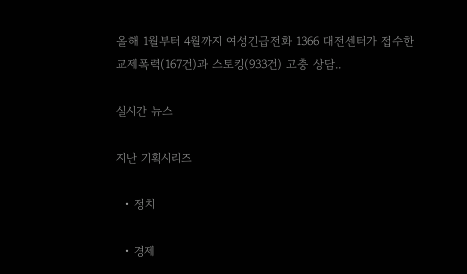올해 1월부터 4월까지 여성긴급전화 1366 대전센터가 접수한 교제폭력(167건)과 스토킹(933건) 고충 상담..

실시간 뉴스

지난 기획시리즈

  • 정치

  • 경제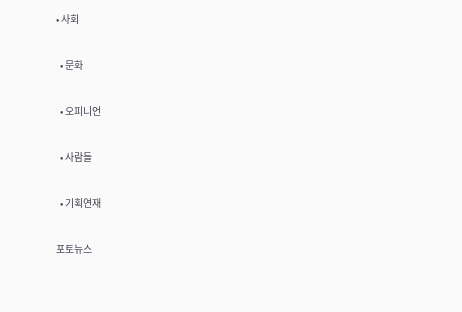• 사회

  • 문화

  • 오피니언

  • 사람들

  • 기획연재

포토뉴스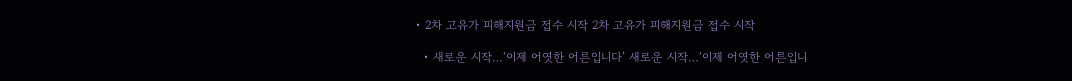• 2차 고유가 피해지원금 접수 시작 2차 고유가 피해지원금 접수 시작

  • 새로운 시작…‘이제 어엿한 어른입니다’ 새로운 시작…‘이제 어엿한 어른입니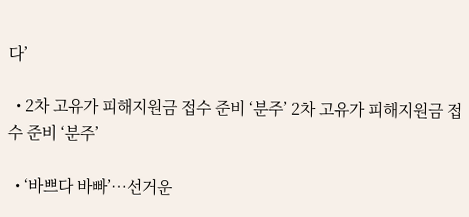다’

  • 2차 고유가 피해지원금 접수 준비 ‘분주’ 2차 고유가 피해지원금 접수 준비 ‘분주’

  • ‘바쁘다 바빠’…선거운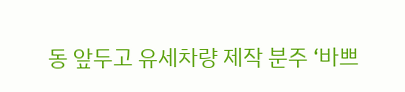동 앞두고 유세차량 제작 분주 ‘바쁘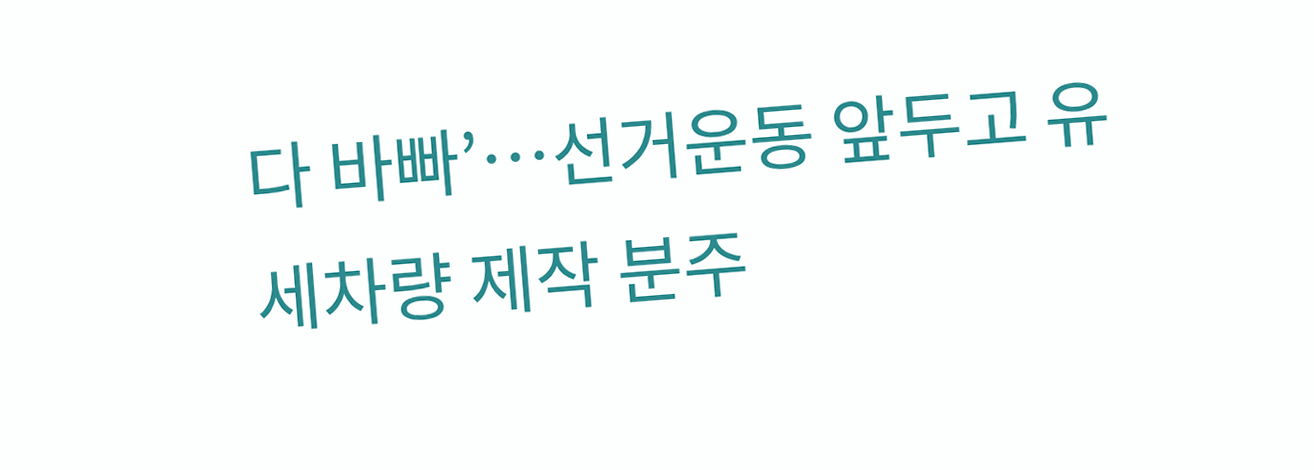다 바빠’…선거운동 앞두고 유세차량 제작 분주